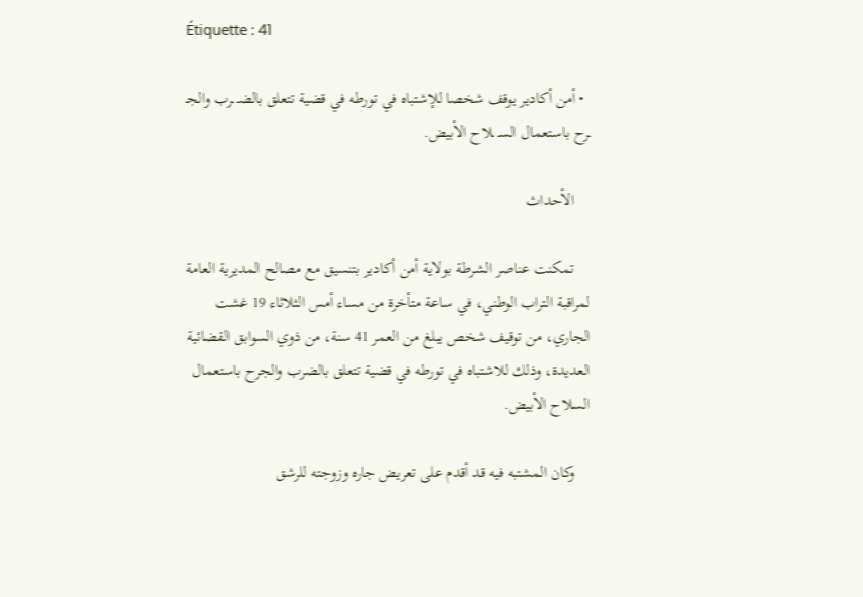Étiquette : 41

  • أمن أكادير يوقف شخصا للإشتباه في تورطه في قضية تتعلق بالضـ ـرب والجـ ـرح باستعمال السـ ـلاح الأبيض.

    الأحداث

    تمكنت عناصر الشرطة بولاية أمن أكادير بتنسيق مع مصالح المديرية العامة لمراقبة التراب الوطني، في ساعة متأخرة من مساء أمس الثلاثاء 19 غشت الجاري، من توقيف شخص يبلغ من العمر 41 سنة، من ذوي السوابق القضائية العديدة، وذلك للاشتباه في تورطه في قضية تتعلق بالضرب والجرح باستعمال السلاح الأبيض.

    وكان المشتبه فيه قد أقدم على تعريض جاره وزوجته للرشق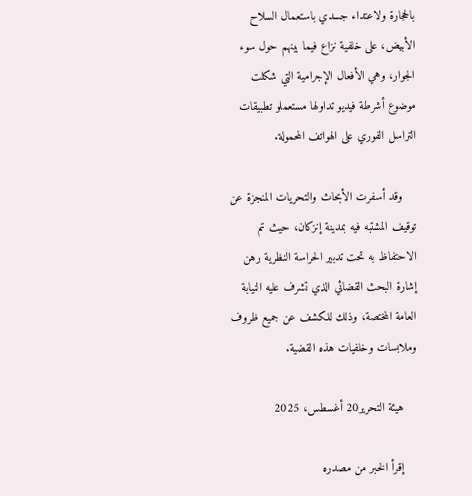بالحجارة ولاعتداء جسدي باستعمال السلاح الأبيض، على خلفية نزاع فيما بينهم حول سوء الجوار، وهي الأفعال الإجرامية التي شكلت موضوع أشرطة فيديو تداولها مستعملو تطبيقات التراسل الفوري على الهواتف المحمولة.

    وقد أسفرت الأبحاث والتحريات المنجزة عن توقيف المشتبه فيه بمدينة إنزكان، حيث تم الاحتفاظ به تحت تدبير الحراسة النظرية رهن إشارة البحث القضائي الذي تشرف عليه النيابة العامة المختصة، وذلك للكشف عن جميع ظروف وملابسات وخلفيات هذه القضية.

    هيئة التحرير20 أغسطس، 2025

    إقرأ الخبر من مصدره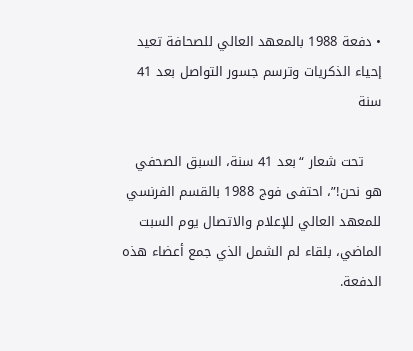• دفعة 1988 بالمعهد العالي للصحافة تعيد إحياء الذكريات وترسم جسور التواصل بعد 41 سنة

    تحت شعار “بعد 41 سنة، السبق الصحفي هو نحن!”، احتفى فوج 1988 بالقسم الفرنسي للمعهد العالي للإعلام والاتصال يوم السبت الماضي، بلقاء لم الشمل الذي جمع أعضاء هذه الدفعة.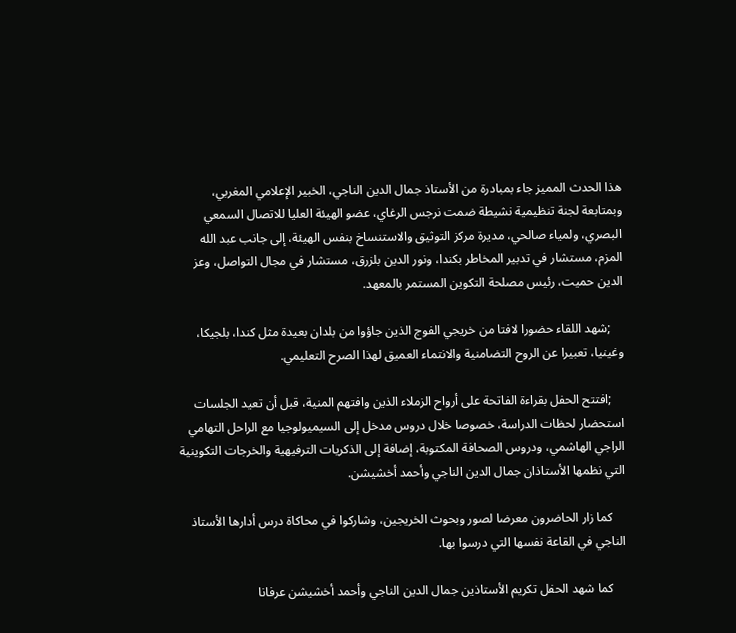هذا الحدث المميز جاء بمبادرة من الأستاذ جمال الدين الناجي، الخبير الإعلامي المغربي، وبمتابعة لجنة تنظيمية نشيطة ضمت نرجس الرغاي، عضو الهيئة العليا للاتصال السمعي البصري، ولمياء صالحي، مديرة مركز التوثيق والاستنساخ بنفس الهيئة، إلى جانب عبد الله المزم، مستشار في تدبير المخاطر بكندا، ونور الدين بلزرق، مستشار في مجال التواصل، وعز الدين حميت، رئيس مصلحة التكوين المستمر بالمعهد.

    ;شهد اللقاء حضورا لافتا من خريجي الفوج الذين جاؤوا من بلدان بعيدة مثل كندا، بلجيكا، وغينيا، تعبيرا عن الروح التضامنية والانتماء العميق لهذا الصرح التعليمي.

    ;افتتح الحفل بقراءة الفاتحة على أرواح الزملاء الذين وافتهم المنية، قبل أن تعيد الجلسات استحضار لحظات الدراسة، خصوصا خلال دروس مدخل إلى السيميولوجيا مع الراحل التهامي الراجي الهاشمي، ودروس الصحافة المكتوبة، إضافة إلى الذكريات الترفيهية والخرجات التكوينية التي نظمها الأستاذان جمال الدين الناجي وأحمد أخشيشن.

    كما زار الحاضرون معرضا لصور وبحوث الخريجين، وشاركوا في محاكاة درس أدارها الأستاذ الناجي في القاعة نفسها التي درسوا بها.

    كما شهد الحفل تكريم الأستاذين جمال الدين الناجي وأحمد أخشيشن عرفانا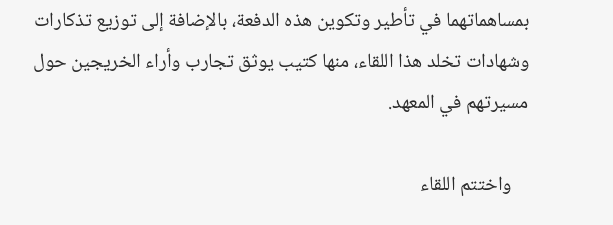بمساهماتهما في تأطير وتكوين هذه الدفعة، بالإضافة إلى توزيع تذكارات وشهادات تخلد هذا اللقاء، منها كتيب يوثق تجارب وأراء الخريجين حول مسيرتهم في المعهد.

    واختتم اللقاء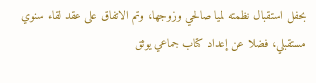بحفل استقبال نظمته لميا صالحي وزوجها، وتم الاتفاق على عقد لقاء سنوي مستقبلي، فضلا عن إعداد كتاب جماعي يوثق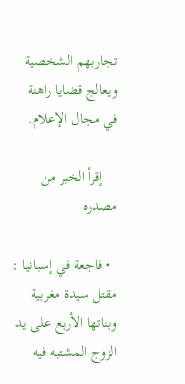تجاربهم الشخصية ويعالج قضايا راهنة في مجال الإعلام.

    إقرأ الخبر من مصدره

  • فاجعة في إسبانيا : مقتل سيدة مغربية وبناتها الأربع على يد الزوج المشتبه فيه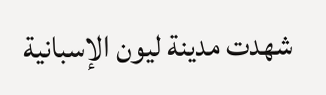شهدت مدينة ليون الإسبانية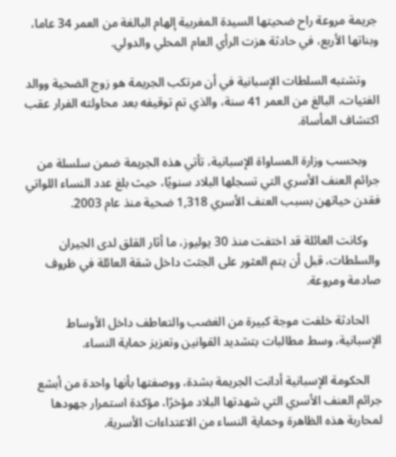جريمة مروعة راح ضحيتها السيدة المغربية إلهام البالغة من العمر 34 عاما، وبناتها الأربع، في حادثة هزت الرأي العام المحلي والدولي.

    وتشتبه السلطات الإسبانية في أن مرتكب الجريمة هو زوج الضحية ووالد الفتيات، البالغ من العمر 41 سنة، والذي تم توقيفه بعد محاولته الفرار عقب اكتشاف المأساة.

    وبحسب وزارة المساواة الإسبانية، تأتي هذه الجريمة ضمن سلسلة من جرائم العنف الأسري التي تسجلها البلاد سنويًا، حيث بلغ عدد النساء اللواتي فقدن حياتهن بسبب العنف الأسري 1,318 ضحية منذ عام 2003.

    وكانت العائلة قد اختفت منذ 30 يوليوز، ما أثار القلق لدى الجيران والسلطات، قبل أن يتم العثور على الجثث داخل شقة العائلة في ظروف صادمة ومروعة.

    الحادثة خلفت موجة كبيرة من الغضب والتعاطف داخل الأوساط الإسبانية، وسط مطالبات بتشديد القوانين وتعزيز حماية النساء.

    الحكومة الإسبانية أدانت الجريمة بشدة، ووصفتها بأنها واحدة من أبشع جرائم العنف الأسري التي شهدتها البلاد مؤخرًا، مؤكدة استمرار جهودها لمحاربة هذه الظاهرة وحماية النساء من الاعتداءات الأسرية.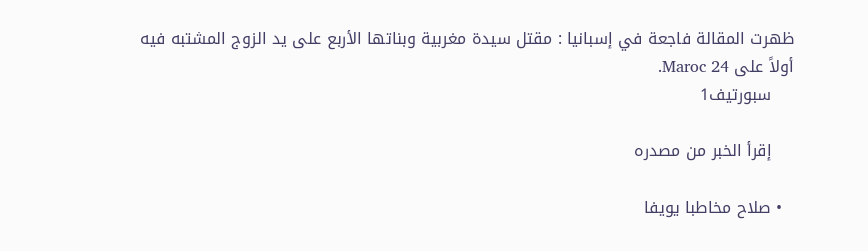ظهرت المقالة فاجعة في إسبانيا : مقتل سيدة مغربية وبناتها الأربع على يد الزوج المشتبه فيه أولاً على Maroc 24.
    سبورتيف1

    إقرأ الخبر من مصدره

  • صلاح مخاطبا يويفا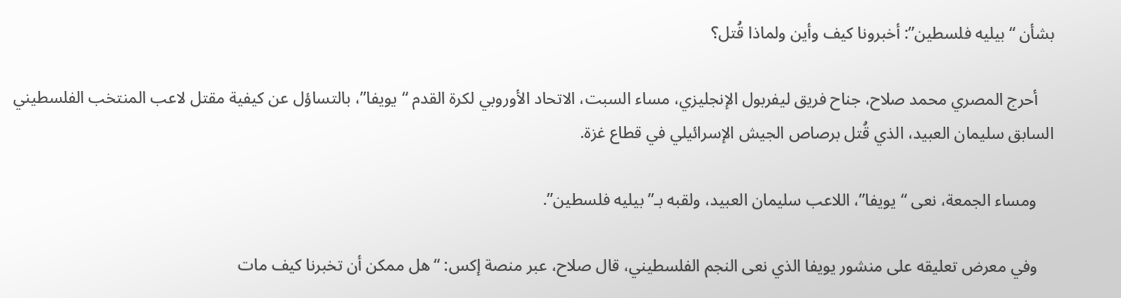بشأن “بيليه فلسطين”: أخبرونا كيف وأين ولماذا قُتل؟

    أحرج المصري محمد صلاح، جناح فريق ليفربول الإنجليزي، مساء السبت، الاتحاد الأوروبي لكرة القدم “يويفا”، بالتساؤل عن كيفية مقتل لاعب المنتخب الفلسطيني السابق سليمان العبيد، الذي قُتل برصاص الجيش الإسرائيلي في قطاع غزة.

    ومساء الجمعة، نعى “يويفا”، اللاعب سليمان العبيد، ولقبه بـ”بيليه فلسطين”.

    وفي معرض تعليقه على منشور يويفا الذي نعى النجم الفلسطيني، قال صلاح، عبر منصة إكس: “هل ممكن أن تخبرنا كيف مات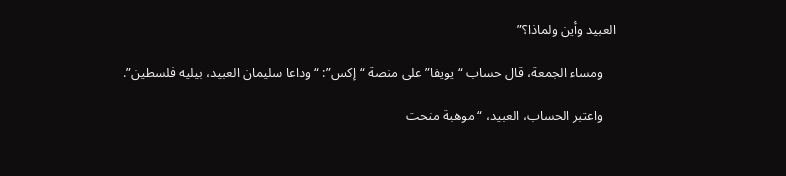العبيد وأين ولماذا؟”

    ومساء الجمعة، قال حساب “يويفا” على منصة “إكس”: “وداعا سليمان العبيد، بيليه فلسطين”.

    واعتبر الحساب، العبيد، “موهبة منحت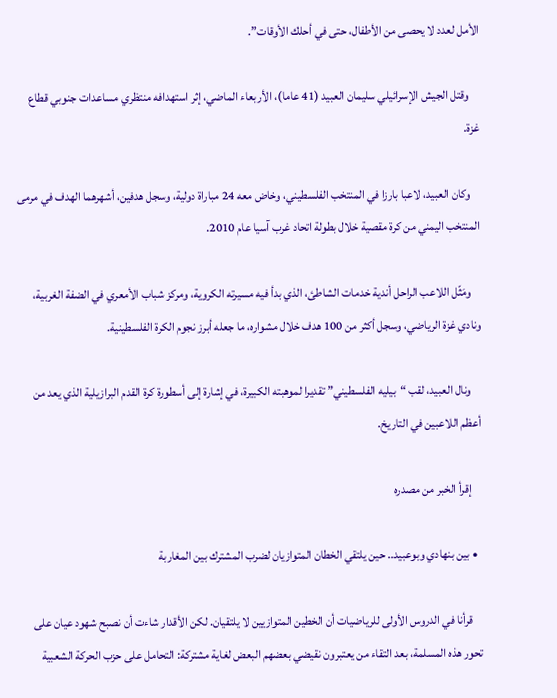الأمل لعدد لا يحصى من الأطفال، حتى في أحلك الأوقات”.

    وقتل الجيش الإسرائيلي سليمان العبيد (41 عاما)، الأربعاء الماضي، إثر استهدافه منتظري مساعدات جنوبي قطاع غزة.

    وكان العبيد، لاعبا بارزا في المنتخب الفلسطيني، وخاض معه 24 مباراة دولية، وسجل هدفين، أشهرهما الهدف في مرمى المنتخب اليمني من كرة مقصية خلال بطولة اتحاد غرب آسيا عام 2010.

    ومَثّل اللاعب الراحل أندية خدمات الشاطئ، الذي بدأ فيه مسيرته الكروية، ومركز شباب الأمعري في الضفة الغربية، ونادي غزة الرياضي، وسجل أكثر من 100 هدف خلال مشواره، ما جعله أبرز نجوم الكرة الفلسطينية.

    ونال العبيد، لقب “بيليه الفلسطيني” تقديرا لموهبته الكبيرة، في إشارة إلى أسطورة كرة القدم البرازيلية الذي يعد من أعظم اللاعبين في التاريخ.

    إقرأ الخبر من مصدره

  • بين بنهادي وبوعبيد.. حين يلتقي الخطان المتوازيان لضرب المشترك بين المغاربة

    قرأنا في الدروس الأولى للرياضيات أن الخطين المتوازيين لا يلتقيان. لكن الأقدار شاءت أن نصبح شهود عيان على تحور هذه المسلمة، بعد التقاء من يعتبرون نقيضي بعضهم البعض لغاية مشتركة: التحامل على حزب الحركة الشعبية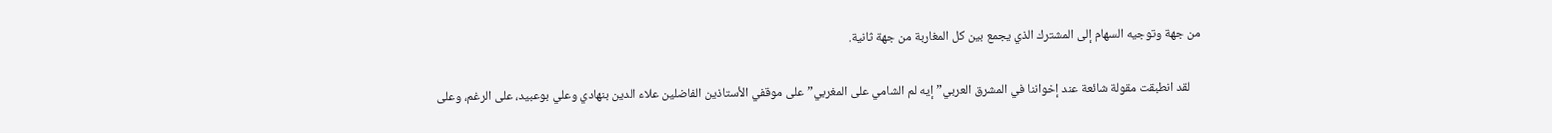من جهة وتوجيه السهام إلى المشترك الذي يجمع بين كل المغاربة من جهة ثانية.

    لقد انطبقت مقولة شائعة عند إخواننا في المشرق العربي”إيه لم الشامي على المغربي” على موقفي الأستاذين الفاضلين علاء الدين بنهادي وعلي بوعبيد، على الرغم، وعلى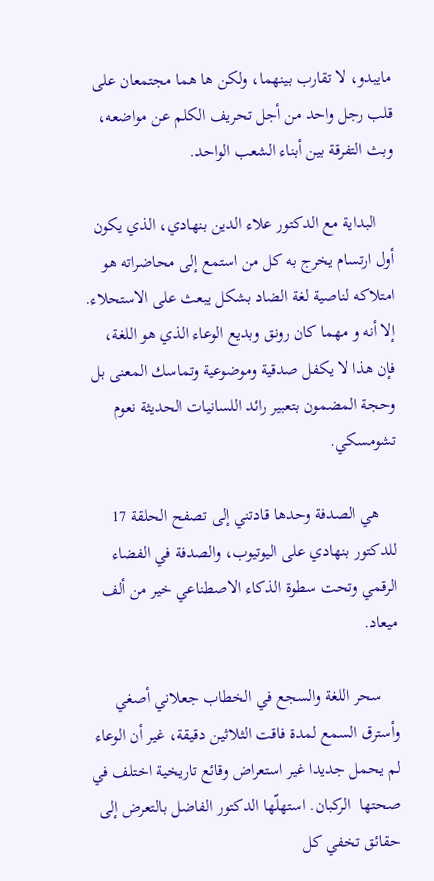مايبدو، لا تقارب بينهما، ولكن ها هما مجتمعان على قلب رجل واحد من أجل تحريف الكلم عن مواضعه، وبث التفرقة بين أبناء الشعب الواحد.

    البداية مع الدكتور علاء الدين بنهادي، الذي يكون  أول ارتسام يخرج به كل من استمع إلى محاضراته هو امتلاكه لناصية لغة الضاد بشكل يبعث على الاستحلاء. إلا أنه و مهما كان رونق وبديع الوعاء الذي هو اللغة، فإن هذا لا يكفل صدقية وموضوعية وتماسك المعنى بل وحجة المضمون بتعبير رائد اللسانيات الحديثة نعوم تشومسكي.

    هي الصدفة وحدها قادتني إلى تصفح الحلقة 17 للدكتور بنهادي على اليوتيوب، والصدفة في الفضاء الرقمي وتحت سطوة الذكاء الاصطناعي خير من ألف ميعاد.

    سحر اللغة والسجع في الخطاب جعلاني أصغي وأسترق السمع لمدة فاقت الثلاثين دقيقة، غير أن الوعاء لم يحمل جديدا غير استعراض وقائع تاريخية اختلف في صحتها  الركبان. استهلّها الدكتور الفاضل بالتعرض إلى حقائق تخفي كل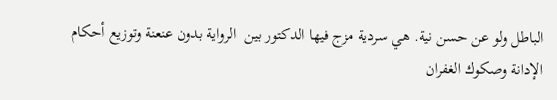الباطل ولو عن حسن نية. هي سردية مزج فيها الدكتور بين  الرواية بدون عنعنة وتوزيع أحكام الإدانة وصكوك الغفران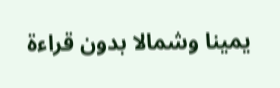يمينا وشمالا بدون قراءة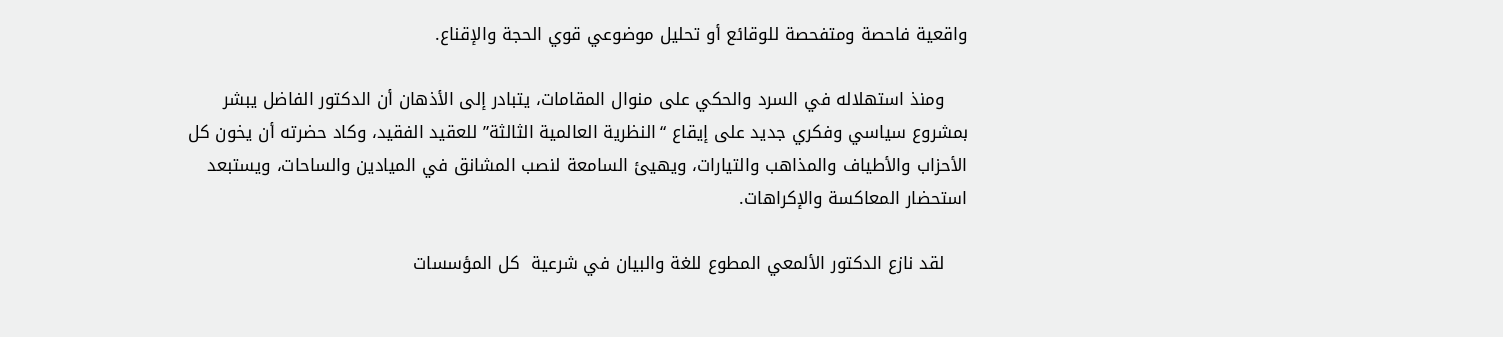واقعية فاحصة ومتفحصة للوقائع أو تحليل موضوعي قوي الحجة والإقناع.

    ومنذ استهلاله في السرد والحكي على منوال المقامات، يتبادر إلى الأذهان أن الدكتور الفاضل يبشر بمشروع سياسي وفكري جديد على إيقاع “النظرية العالمية الثالثة” للعقيد الفقيد، وكاد حضرته أن يخون كل الأحزاب والأطياف والمذاهب والتيارات، ويهيئ السامعة لنصب المشانق في الميادين والساحات، ويستبعد استحضار المعاكسة والإكراهات.

    لقد نازع الدكتور الألمعي المطوع للغة والبيان في شرعية  كل المؤسسات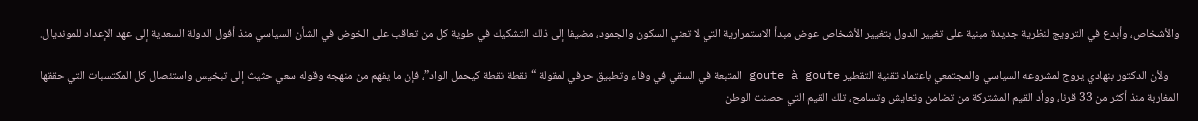والأشخاص، وأبدع في الترويج لنظرية جديدة مبنية على تغيير الدول بتغيير الأشخاص عوض مبدأ الاستمرارية التي لا تعني السكون والجمود، مضيفا إلى ذلك التشكيك في طوية كل من تعاقب على الخوض في الشأن السياسي منذ أفول الدولة السعدية إلى عهد الإعداد للمونديال.

    ولأن الدكتور بنهادي يروج لمشروعه السياسي والمجتمعي باعتماد تقنية التقطير goute à goute المتبعة في السقي في وفاء وتطبيق حرفي لمقولة “نقطة نقطة كيحمل الواد”، فإن ما يفهم من منهجه وقوله سعي حثيث إلى تبخيس واستئصال كل المكتسبات التي حققها المغاربة منذ أكثر من 33 قرنا، ووأد القيم المشتركة من تضامن وتعايش وتسامح، تلك القيم التي حصنت الوطن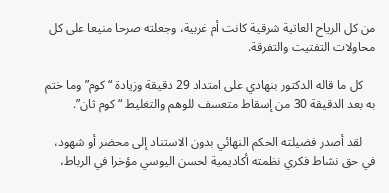من كل الرياح العاتية شرقية كانت أم غربية، وجعلته صرحا منيعا على كل محاولات التفتيت والتفرقة.

    كل ما قاله الدكتور بنهادي على امتداد 29 دقيقة وزيادة “كوم” وما ختم به بعد الدقيقة 30 من إسقاط متعسف للوهم والتغليط “كوم ثان”.

    لقد أصدر فضيلته الحكم النهائي بدون الاستناد إلى محضر أو شهود، في حق نشاط فكري نظمته أكاديمية لحسن اليوسي مؤخرا في الرباط،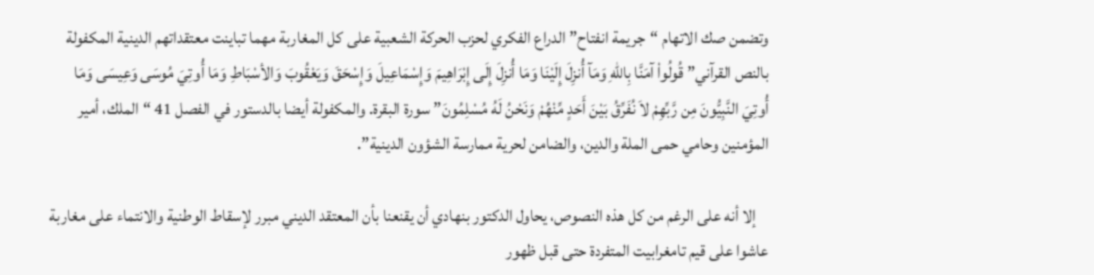وتضمن صك الاتهام “جريمة انفتاح” الدراع الفكري لحزب الحركة الشعبية على كل المغاربة مهما تباينت معتقداتهم الدينية المكفولة بالنص القرآني” قُولُواْ آمَنَّا بِاللّهِ وَمَآ أُنزِلَ إِلَيْنَا وَمَا أُنزِلَ إِلَى إِبْرَاهِيمَ وَإِسْمَاعِيلَ وَإِسْحَقَ وَيَعْقُوبَ وَالأسْبَاطِ وَمَا أُوتِيَ مُوسَى وَعِيسَى وَمَا أُوتِيَ النَّبِيُّونَ مِن رَّبِّهِمْ لاَ نُفَرِّقُ بَيْنَ أَحَدٍ مِّنْهُمْ وَنَحْنُ لَهُ مُسْلِمُونَ” سورة البقرة. والمكفولة أيضا بالدستور في الفصل 41 “الملك، أمير المؤمنين وحامي حمى الملة والدين، والضامن لحرية ممارسة الشؤون الدينية”.

    إلا أنه على الرغم من كل هذه النصوص، يحاول الدكتور بنهادي أن يقنعنا بأن المعتقد الديني مبرر لإسقاط الوطنية والانتماء على مغاربة عاشوا على قيم تامغرابيت المتفردة حتى قبل ظهور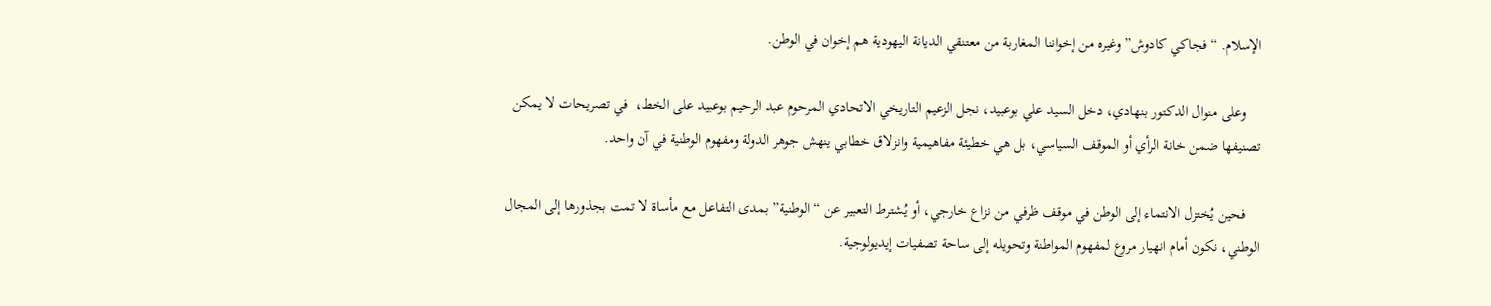الإسلام. “فجاكي كادوش” وغيره من إخواننا المغاربة من معتنقي الديانة اليهودية هم إخوان في الوطن.

    وعلى منوال الدكتور بنهادي، دخل السيد علي بوعبيد، نجل الزعيم التاريخي الاتحادي المرحوم عبد الرحيم بوعبيد على الخط،  في تصريحات لا يمكن تصنيفها ضمن خانة الرأي أو الموقف السياسي، بل هي خطيئة مفاهيمية وانزلاق خطابي ينهش جوهر الدولة ومفهوم الوطنية في آن واحد.

    فحين يُختزل الانتماء إلى الوطن في موقف ظرفي من نزاع خارجي، أو يُشترط التعبير عن “الوطنية” بمدى التفاعل مع مأساة لا تمت بجذورها إلى المجال الوطني، نكون أمام انهيار مروع لمفهوم المواطنة وتحويله إلى ساحة تصفيات إيديولوجية.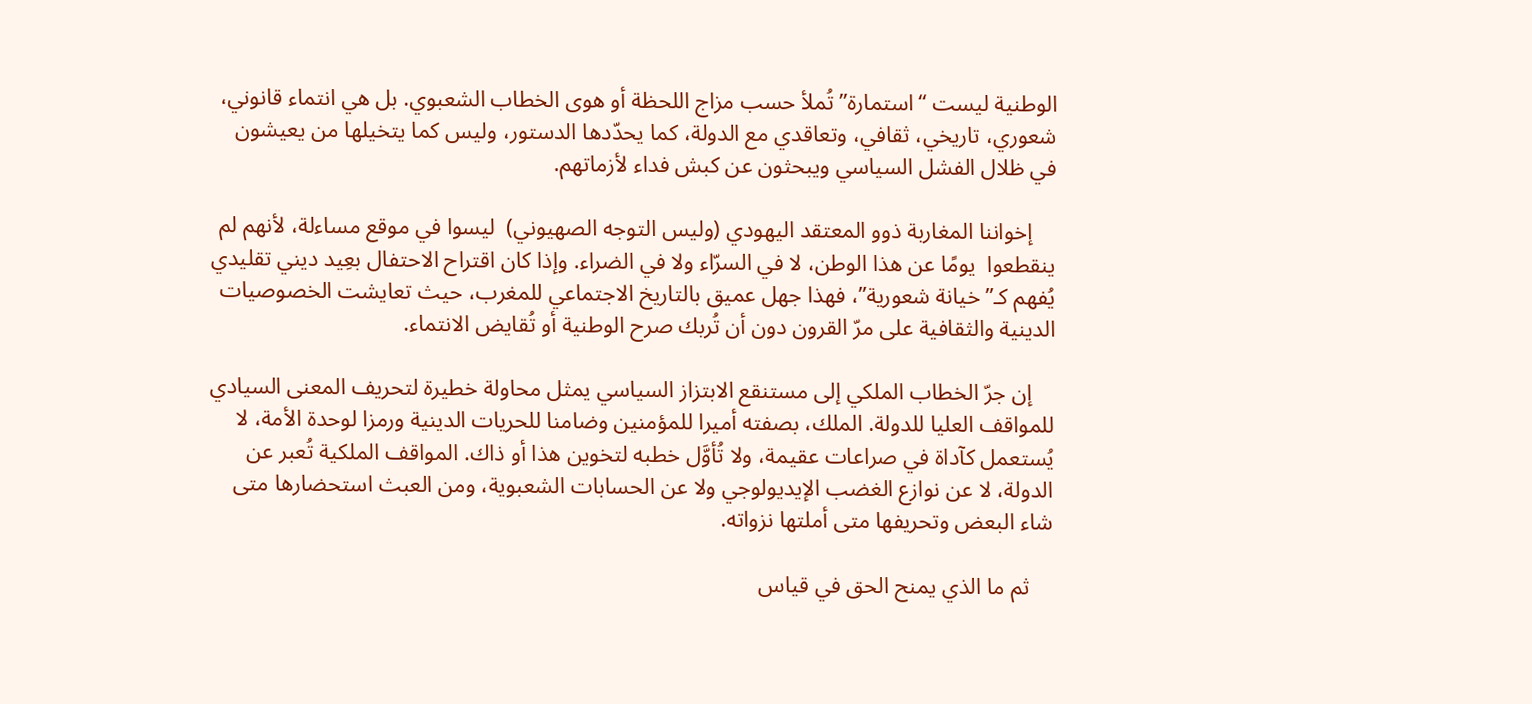الوطنية ليست “استمارة” تُملأ حسب مزاج اللحظة أو هوى الخطاب الشعبوي. بل هي انتماء قانوني، شعوري، تاريخي، ثقافي، وتعاقدي مع الدولة، كما يحدّدها الدستور، وليس كما يتخيلها من يعيشون في ظلال الفشل السياسي ويبحثون عن كبش فداء لأزماتهم.

    إخواننا المغاربة ذوو المعتقد اليهودي (وليس التوجه الصهيوني)  ليسوا في موقع مساءلة، لأنهم لم ينقطعوا  يومًا عن هذا الوطن، لا في السرّاء ولا في الضراء. وإذا كان اقتراح الاحتفال بعِيد ديني تقليدي يُفهم كـ”خيانة شعورية”، فهذا جهل عميق بالتاريخ الاجتماعي للمغرب، حيث تعايشت الخصوصيات الدينية والثقافية على مرّ القرون دون أن تُربك صرح الوطنية أو تُقايض الانتماء.

    إن جرّ الخطاب الملكي إلى مستنقع الابتزاز السياسي يمثل محاولة خطيرة لتحريف المعنى السيادي للمواقف العليا للدولة. الملك، بصفته أميرا للمؤمنين وضامنا للحريات الدينية ورمزا لوحدة الأمة، لا يُستعمل كآداة في صراعات عقيمة، ولا تُأوَّل خطبه لتخوين هذا أو ذاك. المواقف الملكية تُعبر عن الدولة، لا عن نوازع الغضب الإيديولوجي ولا عن الحسابات الشعبوية، ومن العبث استحضارها متى شاء البعض وتحريفها متى أملتها نزواته.

    ثم ما الذي يمنح الحق في قياس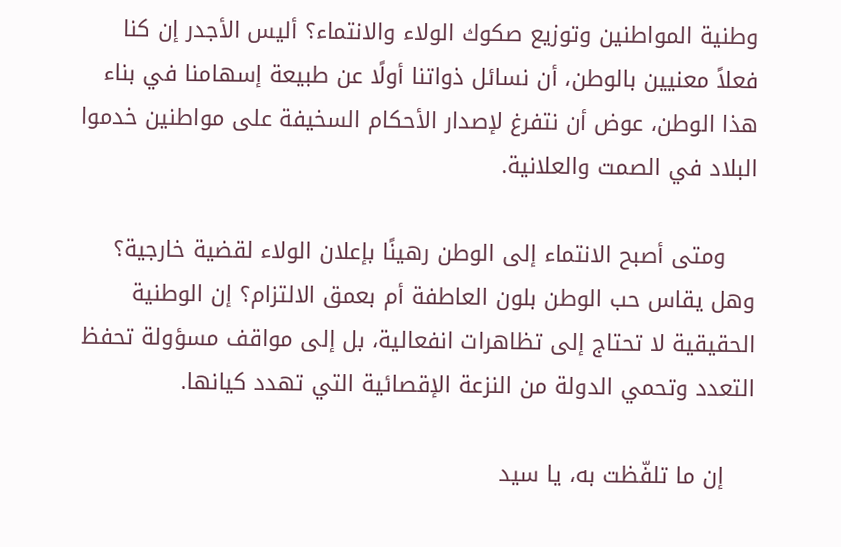وطنية المواطنين وتوزيع صكوك الولاء والانتماء؟ أليس الأجدر إن كنا فعلاً معنيين بالوطن، أن نسائل ذواتنا أولًا عن طبيعة إسهامنا في بناء هذا الوطن، عوض أن نتفرغ لإصدار الأحكام السخيفة على مواطنين خدموا البلاد في الصمت والعلانية.

    ومتى أصبح الانتماء إلى الوطن رهينًا بإعلان الولاء لقضية خارجية؟ وهل يقاس حب الوطن بلون العاطفة أم بعمق الالتزام؟ إن الوطنية الحقيقية لا تحتاج إلى تظاهرات انفعالية، بل إلى مواقف مسؤولة تحفظ التعدد وتحمي الدولة من النزعة الإقصائية التي تهدد كيانها.

    إن ما تلفّظت به، يا سيد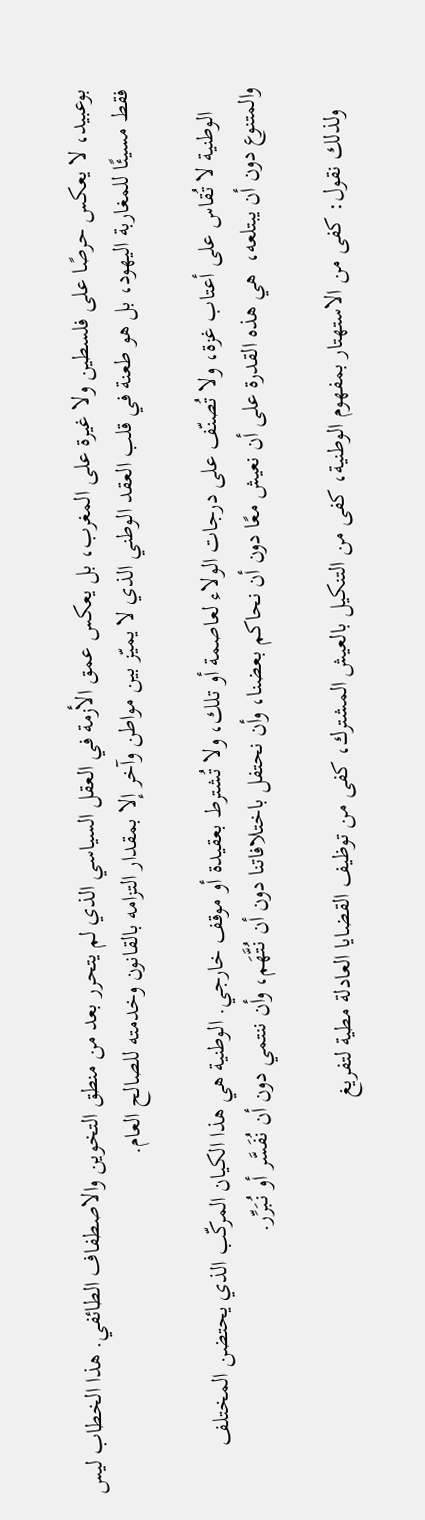بوعبيد، لا يعكس حرصًا على فلسطين ولا غيرة على المغرب، بل يعكس عمق الأزمة في العقل السياسي الذي لم يتحرر بعد من منطق التخوين والاصطفاف الطائفي. هذا الخطاب ليس فقط مسيئًا للمغاربة اليهود، بل هو طعنة في قلب العقد الوطني الذي لا يميّز بين مواطن وآخر إلا بمقدار التزامه بالقانون وخدمته للصالح العام.

    الوطنية لا تُقاس على أعتاب غزة، ولا تُصنّف على درجات الولاء لعاصمة أو تلك، ولا تُشترط بعقيدة أو موقف خارجي. الوطنية هي هذا الكيان المركّب الذي يحتضن المختلف والمتنوع دون أن يبتلعه،  هي هذه القدرة على أن نعيش معًا دون أن نحاكم بعضنا، وأن نحتفل باختلافاتنا دون أن نُتَّهَم، وأن ننتمي دون أن نُفَسَّر أو نُبَرِّر.

    ولذلك نقول: كفى من الاستهتار بمفهوم الوطنية، كفى من التنكيل بالعيش المشترك، كفى من توظيف القضايا العادلة مطية لتفريغ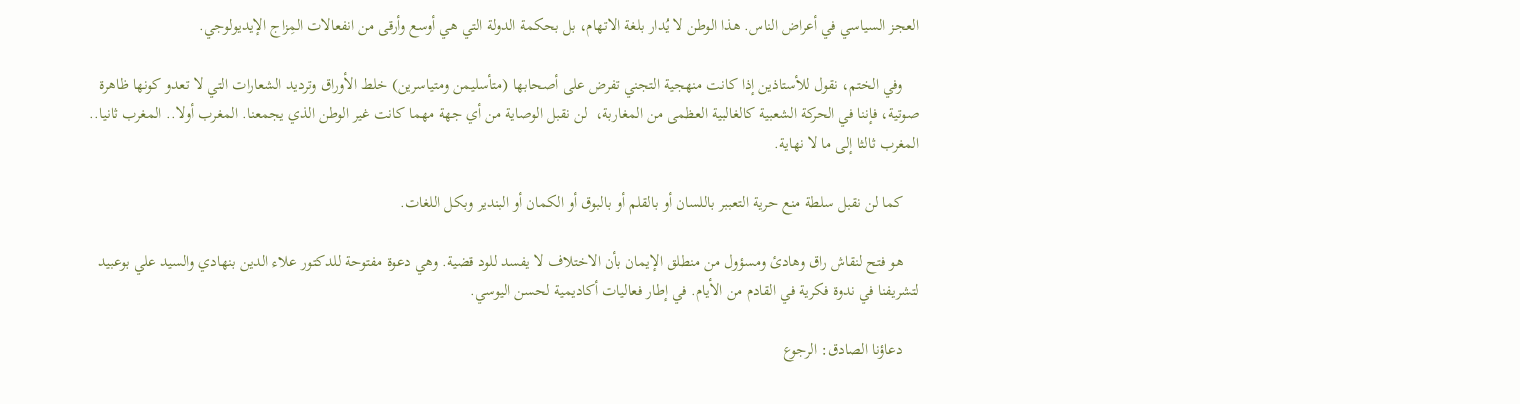العجز السياسي في أعراض الناس. هذا الوطن لا يُدار بلغة الاتهام، بل بحكمة الدولة التي هي أوسع وأرقى من انفعالات المِزاج الإيديولوجي.

    وفي الختم، نقول للأستاذين إذا كانت منهجية التجني تفرض على أصحابها (متأسليمن ومتياسرين) خلط الأوراق وترديد الشعارات التي لا تعدو كونها ظاهرة صوتية، فإننا في الحركة الشعبية كالغالبية العظمى من المغاربة،  لن نقبل الوصاية من أي جهة مهما كانت غير الوطن الذي يجمعنا. المغرب أولا.. المغرب ثانيا.. المغرب ثالثا إلى ما لا نهاية.

    كما لن نقبل سلطة منع حرية التعببر باللسان أو بالقلم أو بالبوق أو الكمان أو البندير وبكل اللغات.

    هو فتح لنقاش راق وهادئ ومسؤول من منطلق الإيمان بأن الاختلاف لا يفسد للود قضية. وهي دعوة مفتوحة للدكتور علاء الدين بنهادي والسيد علي بوعبيد لتشريفنا في ندوة فكرية في القادم من الأيام. في إطار فعاليات أكاديمية لحسن اليوسي.

    دعاؤنا الصادق: الرجوع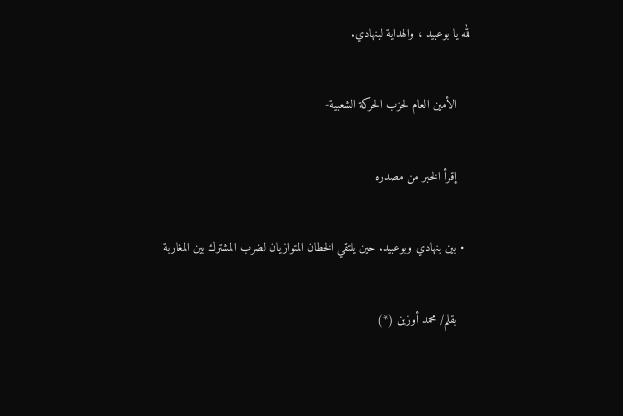لله يا بوعبيد ، والهداية لبنهادي.

    الأمين العام لحزب الحركة الشعبية-

    إقرأ الخبر من مصدره

  • بين بنهادي وبوعبيد. حين يلتقي الخطان المتوازيان لضرب المشترك بين المغاربة

    بقلم/ محمد أوزين (*)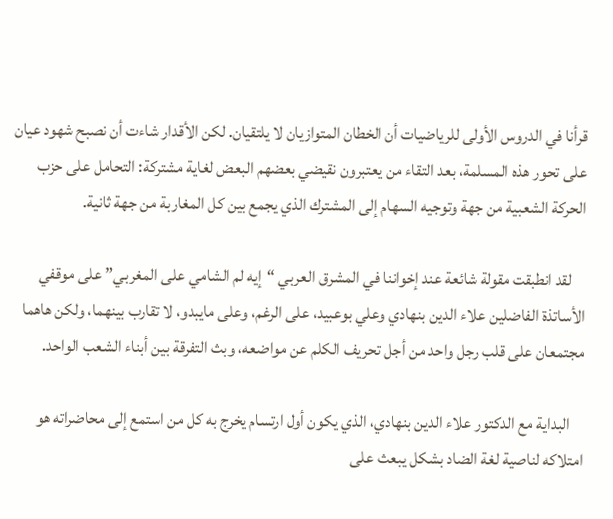قرأنا في الدروس الأولى للرياضيات أن الخطان المتوازيان لا يلتقيان. لكن الأقدار شاءت أن نصبح شهود عيان على تحور هذه المسلمة، بعد التقاء من يعتبرون نقيضي بعضهم البعض لغاية مشتركة: التحامل على حزب الحركة الشعبية من جهة وتوجيه السهام إلى المشترك الذي يجمع بين كل المغاربة من جهة ثانية.

    لقد انطبقت مقولة شائعة عند إخواننا في المشرق العربي “إيه لم الشامي على المغربي” على موقفي الأساتذة الفاضلين علاء الدين بنهادي وعلي بوعبيد، على الرغم، وعلى مايبدو، لا تقارب بينهما، ولكن هاهما مجتمعان على قلب رجل واحد من أجل تحريف الكلم عن مواضعه، وبث التفرقة بين أبناء الشعب الواحد.

    البداية مع الدكتور علاء الدين بنهادي، الذي يكون أول ارتسام يخرج به كل من استمع إلى محاضراته هو امتلاكه لناصية لغة الضاد بشكل يبعث على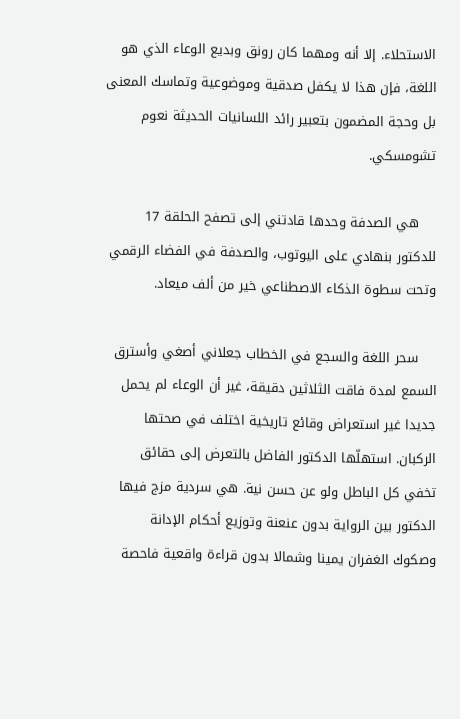الاستحلاء. إلا أنه ومهما كان رونق وبديع الوعاء الذي هو اللغة، فإن هذا لا يكفل صدقية وموضوعية وتماسك المعنى بل وحجة المضمون بتعبير رائد اللسانيات الحديثة نعوم تشومسكي.

    هي الصدفة وحدها قادتني إلى تصفح الحلقة 17 للدكتور بنهادي على اليوتوب، والصدفة في الفضاء الرقمي وتحت سطوة الذكاء الاصطناعي خير من ألف ميعاد.

    سحر اللغة والسجع في الخطاب جعلاني أصغي وأسترق السمع لمدة فاقت الثلاثين دقيقة، غير أن الوعاء لم يحمل جديدا غير استعراض وقائع تاريخية اختلف في صحتها الركبان. استهلّها الدكتور الفاضل بالتعرض إلى حقائق تخفي كل الباطل ولو عن حسن نية. هي سردية مزج فيها الدكتور بين الرواية بدون عنعنة وتوزيع أحكام الإدانة وصكوك الغفران يمينا وشمالا بدون قراءة واقعية فاحصة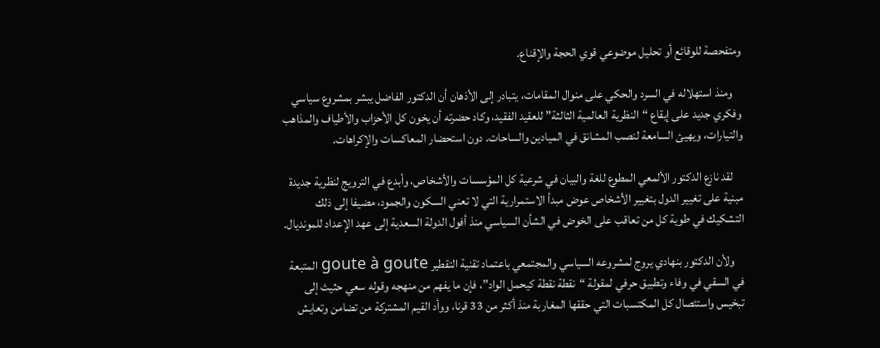ومتفحصة للوقائع أو تحليل موضوعي قوي الحجة والإقناع.

    ومنذ استهلاله في السرد والحكي على منوال المقامات، يتبادر إلى الأذهان أن الدكتور الفاضل يبشر بمشروع سياسي وفكري جديد على إيقاع “النظرية العالمية الثالثة” للعقيد الفقيد، وكاد حضرته أن يخون كل الأحزاب والأطياف والمذاهب والتيارات، ويهيئ السامعة لنصب المشانق في الميادين والساحات. دون استحضار المعاكسات والإكراهات.

    لقد نازع الدكتور الألمعي المطوع للغة والبيان في شرعية كل المؤسسات والأشخاص، وأبدع في الترويج لنظرية جديدة مبنية على تغيير الدول بتغيير الأشخاص عوض مبدأ الاستمرارية التي لا تعني السكون والجمود، مضيفا إلى ذلك التشكيك في طوية كل من تعاقب على الخوض في الشأن السياسي منذ أفول الدولة السعدية إلى عهد الإعداد للمونديال.

    ولأن الدكتور بنهادي يروج لمشروعه السياسي والمجتمعي باعتماد تقنية التقطير goute à goute المتبعة في السقي في وفاء وتطبيق حرفي لمقولة “نقطة نقطة كيحمل الواد”، فإن ما يفهم من منهجه وقوله سعي حثيث إلى تبخيس واستئصال كل المكتسبات التي حققها المغاربة منذ أكثر من 33 قرنا، ووأد القيم المشتركة من تضامن وتعايش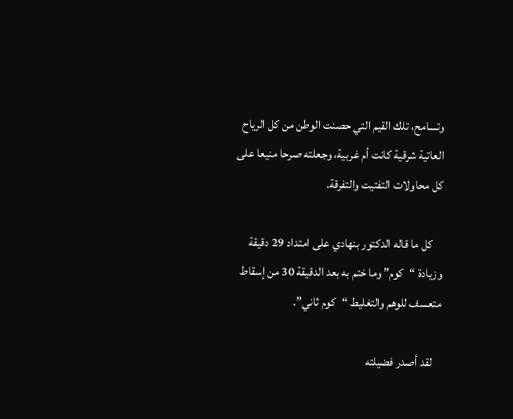وتسامح، تلك القيم التي حصنت الوطن من كل الرياح العاتية شرقية كانت أم غربية، وجعلته صرحا منيعا على كل محاولات التفتيت والتفرقة.

    كل ما قاله الدكتور بنهادي على امتداد 29 دقيقة وزيادة “كوم” وما ختم به بعد الدقيقة 30 من إسقاط متعسف للوهم والتغليط “كوم ثاني”.

    لقد أصدر فضيلته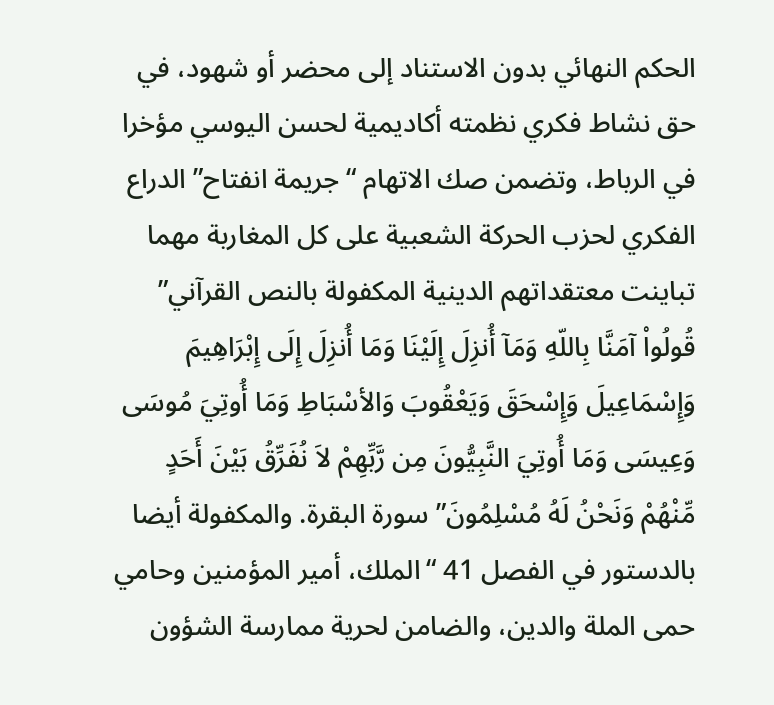الحكم النهائي بدون الاستناد إلى محضر أو شهود، في حق نشاط فكري نظمته أكاديمية لحسن اليوسي مؤخرا في الرباط، وتضمن صك الاتهام “جريمة انفتاح” الدراع الفكري لحزب الحركة الشعبية على كل المغاربة مهما تباينت معتقداتهم الدينية المكفولة بالنص القرآني” قُولُواْ آمَنَّا بِاللّهِ وَمَآ أُنزِلَ إِلَيْنَا وَمَا أُنزِلَ إِلَى إِبْرَاهِيمَ وَإِسْمَاعِيلَ وَإِسْحَقَ وَيَعْقُوبَ وَالأسْبَاطِ وَمَا أُوتِيَ مُوسَى وَعِيسَى وَمَا أُوتِيَ النَّبِيُّونَ مِن رَّبِّهِمْ لاَ نُفَرِّقُ بَيْنَ أَحَدٍ مِّنْهُمْ وَنَحْنُ لَهُ مُسْلِمُونَ” سورة البقرة. والمكفولة أيضا بالدستور في الفصل 41 “الملك، أمير المؤمنين وحامي حمى الملة والدين، والضامن لحرية ممارسة الشؤون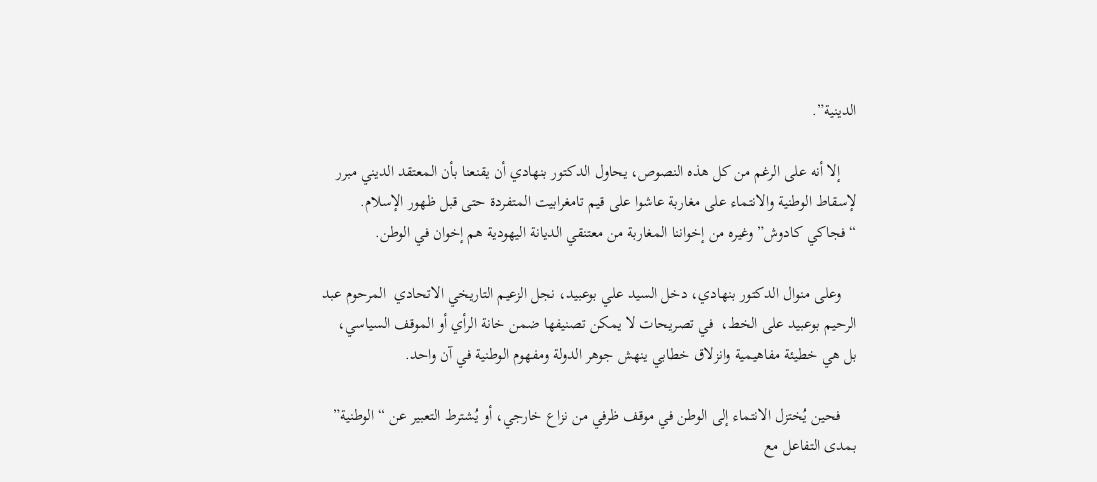الدينية”.

    إلا أنه على الرغم من كل هذه النصوص، يحاول الدكتور بنهادي أن يقنعنا بأن المعتقد الديني مبرر لإسقاط الوطنية والانتماء على مغاربة عاشوا على قيم تامغرابيت المتفردة حتى قبل ظهور الإسلام. “فجاكي كادوش” وغيره من إخواننا المغاربة من معتنقي الديانة اليهودية هم إخوان في الوطن.

    وعلى منوال الدكتور بنهادي، دخل السيد علي بوعبيد، نجل الزعيم التاريخي الاتحادي  المرحوم عبد الرحيم بوعبيد على الخط،  في تصريحات لا يمكن تصنيفها ضمن خانة الرأي أو الموقف السياسي، بل هي خطيئة مفاهيمية وانزلاق خطابي ينهش جوهر الدولة ومفهوم الوطنية في آن واحد.

    فحين يُختزل الانتماء إلى الوطن في موقف ظرفي من نزاع خارجي، أو يُشترط التعبير عن “الوطنية” بمدى التفاعل مع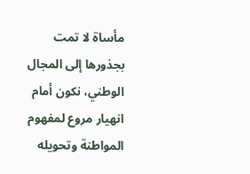مأساة لا تمت بجذورها إلى المجال الوطني، نكون أمام انهيار مروع لمفهوم المواطنة وتحويله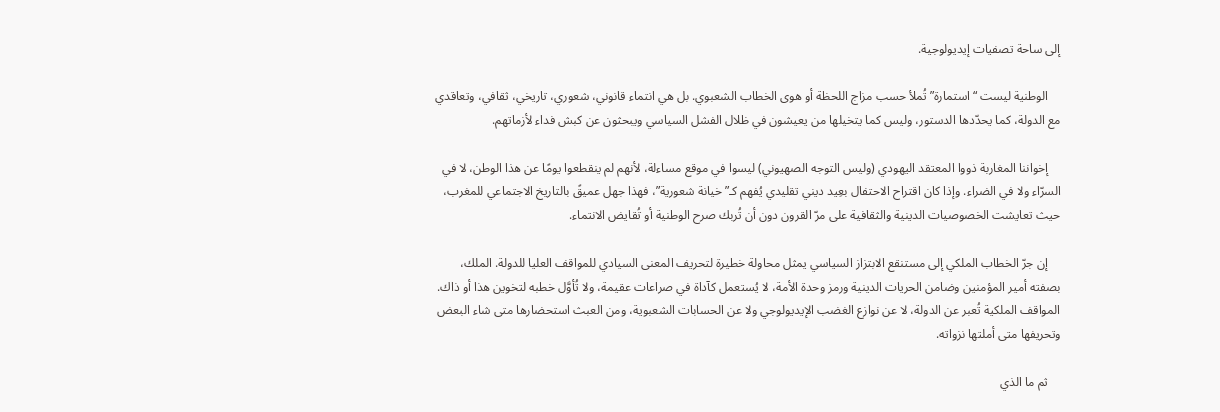إلى ساحة تصفيات إيديولوجية.

    الوطنية ليست “استمارة” تُملأ حسب مزاج اللحظة أو هوى الخطاب الشعبوي. بل هي انتماء قانوني، شعوري، تاريخي، ثقافي، وتعاقدي مع الدولة، كما يحدّدها الدستور، وليس كما يتخيلها من يعيشون في ظلال الفشل السياسي ويبحثون عن كبش فداء لأزماتهم.

    إخواننا المغاربة ذووا المعتقد اليهودي (وليس التوجه الصهيوني) ليسوا في موقع مساءلة، لأنهم لم ينقطعوا يومًا عن هذا الوطن، لا في السرّاء ولا في الضراء. وإذا كان اقتراح الاحتفال بعِيد ديني تقليدي يُفهم كـ”خيانة شعورية”، فهذا جهل عميقً بالتاريخ الاجتماعي للمغرب، حيث تعايشت الخصوصيات الدينية والثقافية على مرّ القرون دون أن تُربك صرح الوطنية أو تُقايض الانتماء.

    إن جرّ الخطاب الملكي إلى مستنقع الابتزاز السياسي يمثل محاولة خطيرة لتحريف المعنى السيادي للمواقف العليا للدولة. الملك، بصفته أمير المؤمنين وضامن الحريات الدينية ورمز وحدة الأمة، لا يُستعمل كآداة في صراعات عقيمة، ولا تُأوَّل خطبه لتخوين هذا أو ذاك. المواقف الملكية تُعبر عن الدولة، لا عن نوازع الغضب الإيديولوجي ولا عن الحسابات الشعبوية، ومن العبث استحضارها متى شاء البعض وتحريفها متى أملتها نزواته.

    ثم ما الذي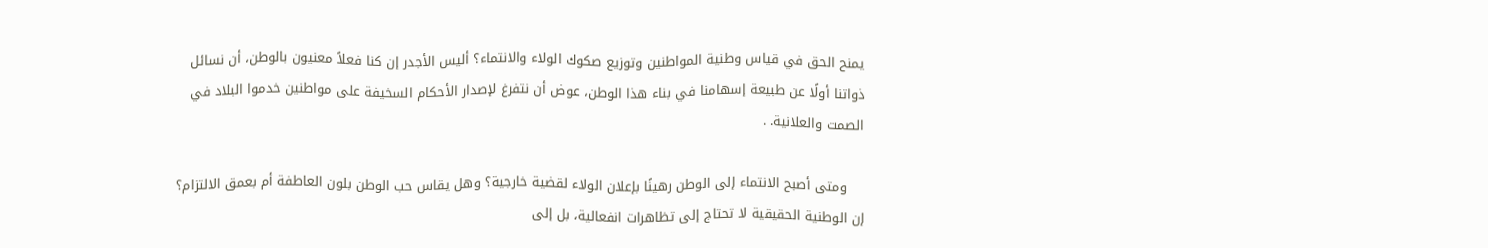يمنح الحق في قياس وطنية المواطنين وتوزيع صكوك الولاء والانتماء؟ أليس الأجدر إن كنا فعلاً معنيون بالوطن، أن نسائل ذواتنا أولًا عن طبيعة إسهامنا في بناء هذا الوطن، عوض أن نتفرغ لإصدار الأحكام السخيفة على مواطنين خدموا البلاد في الصمت والعلانية. .

    ومتى أصبح الانتماء إلى الوطن رهينًا بإعلان الولاء لقضية خارجية؟ وهل يقاس حب الوطن بلون العاطفة أم بعمق الالتزام؟ إن الوطنية الحقيقية لا تحتاج إلى تظاهرات انفعالية، بل إلى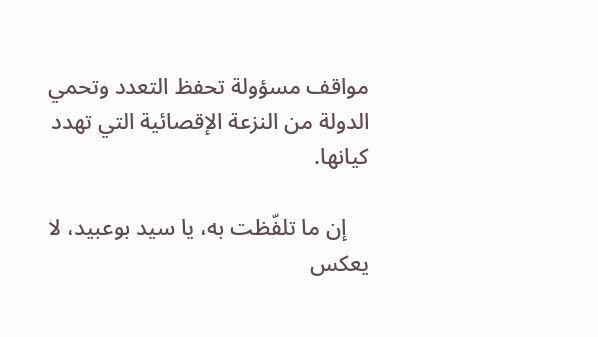مواقف مسؤولة تحفظ التعدد وتحمي الدولة من النزعة الإقصائية التي تهدد كيانها.

    إن ما تلفّظت به، يا سيد بوعبيد، لا يعكس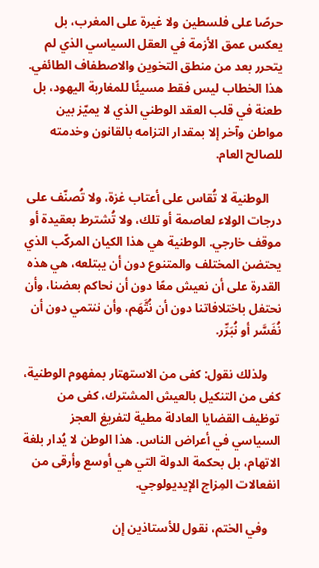حرصًا على فلسطين ولا غيرة على المغرب، بل يعكس عمق الأزمة في العقل السياسي الذي لم يتحرر بعد من منطق التخوين والاصطفاف الطائفي. هذا الخطاب ليس فقط مسيئًا للمغاربة اليهود، بل طعنة في قلب العقد الوطني الذي لا يميّز بين مواطن وآخر إلا بمقدار التزامه بالقانون وخدمته للصالح العام.

    الوطنية لا تُقاس على أعتاب غزة، ولا تُصنّف على درجات الولاء لعاصمة أو تلك، ولا تُشترط بعقيدة أو موقف خارجي. الوطنية هي هذا الكيان المركّب الذي يحتضن المختلف والمتنوع دون أن يبتلعه، هي هذه القدرة على أن نعيش معًا دون أن نحاكم بعضنا، وأن نحتفل باختلافاتنا دون أن نُتَّهَم، وأن ننتمي دون أن نُفَسَّر أو نُبَرِّر.

    ولذلك نقول: كفى من الاستهتار بمفهوم الوطنية، كفى من التنكيل بالعيش المشترك، كفى من توظيف القضايا العادلة مطية لتفريغ العجز السياسي في أعراض الناس. هذا الوطن لا يُدار بلغة الاتهام، بل بحكمة الدولة التي هي أوسع وأرقى من انفعالات المِزاج الإيديولوجي.

    وفي الختم، نقول للأستاذين إن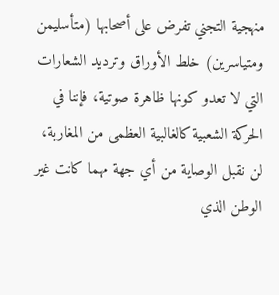منهجية التجني تفرض على أصحابها (متأسليمن ومتياسرين) خلط الأوراق وترديد الشعارات التي لا تعدو كونها ظاهرة صوتية، فإننا في الحركة الشعبية كالغالبية العظمى من المغاربة،  لن نقبل الوصاية من أي جهة مهما كانت غير الوطن الذي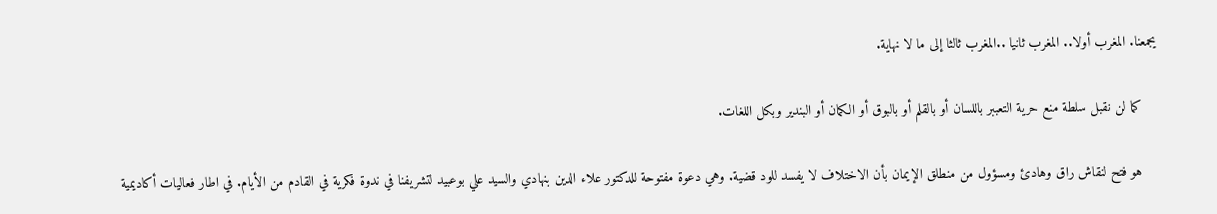يجمعنا. المغرب أولا.. المغرب ثانيا ..المغرب ثالثا إلى ما لا نهاية.

    كما لن نقبل سلطة منع حرية التعببر باللسان أو بالقلم أو بالبوق أو الكمان أو البندير وبكل اللغات.

    هو فتح لنقاش راق وهادئ ومسؤول من منطلق الإيمان بأن الاختلاف لا يفسد للود قضية. وهي دعوة مفتوحة للدكتور علاء الدين بنهادي والسيد علي بوعبيد لتشريفنا في ندوة فكرية في القادم من الأيام. في اطار فعاليات أكاديمية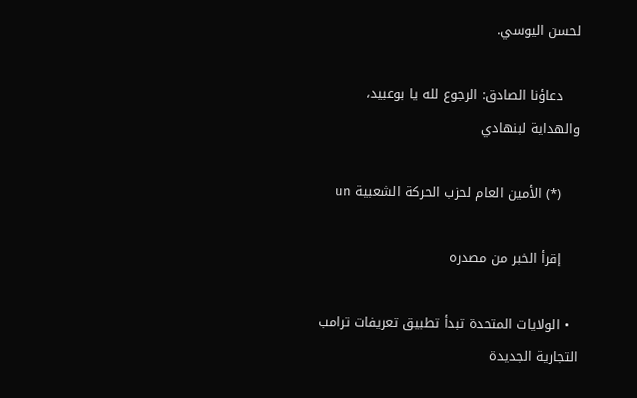لحسن اليوسي.

    دعاؤنا الصادق: الرجوع لله يا بوعبيد، والهداية لبنهادي

    (*) الأمين العام لحزب الحركة الشعبية un

    إقرأ الخبر من مصدره

  • الولايات المتحدة تبدأ تطبيق تعريفات ترامب التجارية الجديدة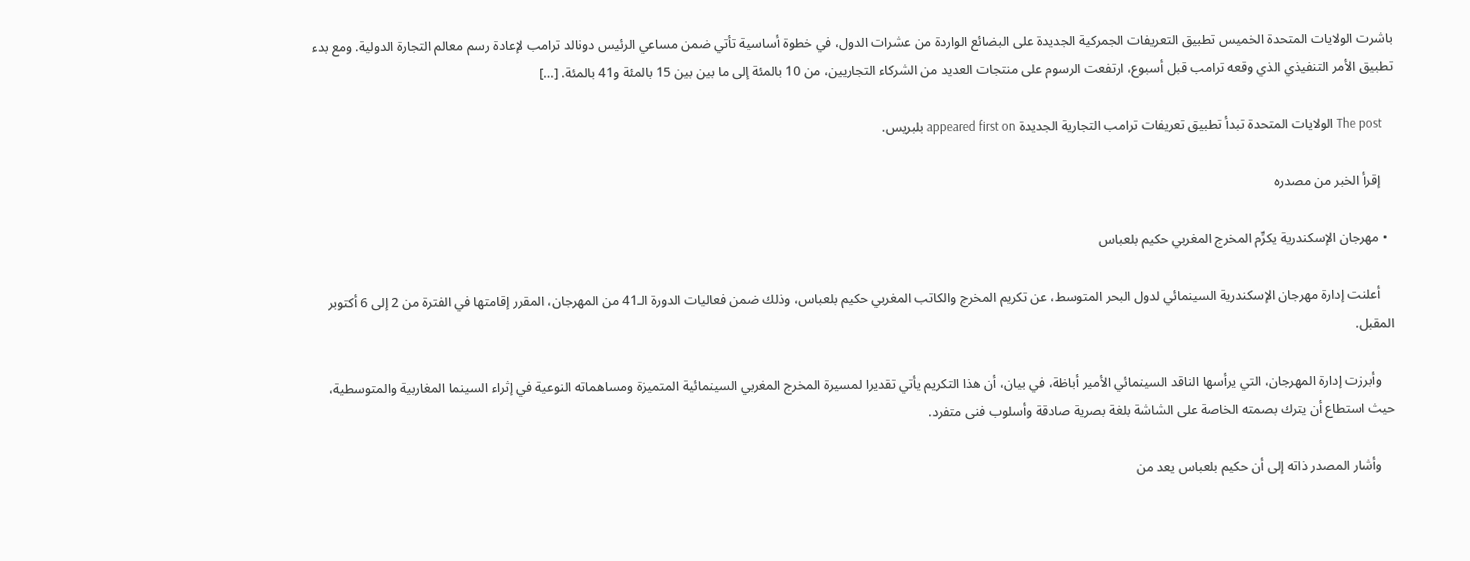باشرت الولايات المتحدة الخميس تطبيق التعريفات الجمركية الجديدة على البضائع الواردة من عشرات الدول، في خطوة أساسية تأتي ضمن مساعي الرئيس دونالد ترامب لإعادة رسم معالم التجارة الدولية. ومع بدء تطبيق الأمر التنفيذي الذي وقعه ترامب قبل أسبوع، ارتفعت الرسوم على منتجات العديد من الشركاء التجاريين، من 10 بالمئة إلى ما بين بين 15 بالمئة و41 بالمئة. […]

    The post الولايات المتحدة تبدأ تطبيق تعريفات ترامب التجارية الجديدة appeared first on بلبريس.

    إقرأ الخبر من مصدره

  • مهرجان الإسكندرية يكرِّم المخرج المغربي حكيم بلعباس

    أعلنت إدارة مهرجان الإسكندرية السينمائي لدول البحر المتوسط، عن تكريم المخرج والكاتب المغربي حكيم بلعباس، وذلك ضمن فعاليات الدورة الـ41 من المهرجان، المقرر إقامتها في الفترة من 2 إلى 6 أكتوبر المقبل.

    وأبرزت إدارة المهرجان، التي يرأسها الناقد السينمائي الأمير أباظة، في بيان، أن هذا التكريم يأتي تقديرا لمسيرة المخرج المغربي السينمائية المتميزة ومساهماته النوعية في إثراء السينما المغاربية والمتوسطية، حيث استطاع أن يترك بصمته الخاصة على الشاشة بلغة بصرية صادقة وأسلوب فنى متفرد.

    وأشار المصدر ذاته إلى أن حكيم بلعباس يعد من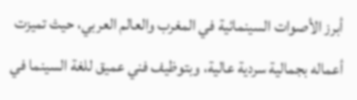أبرز الأصوات السينمائية في المغرب والعالم العربي، حيث تميزت أعماله بجمالية سردية عالية، وبتوظيف فني عميق للغة السينما في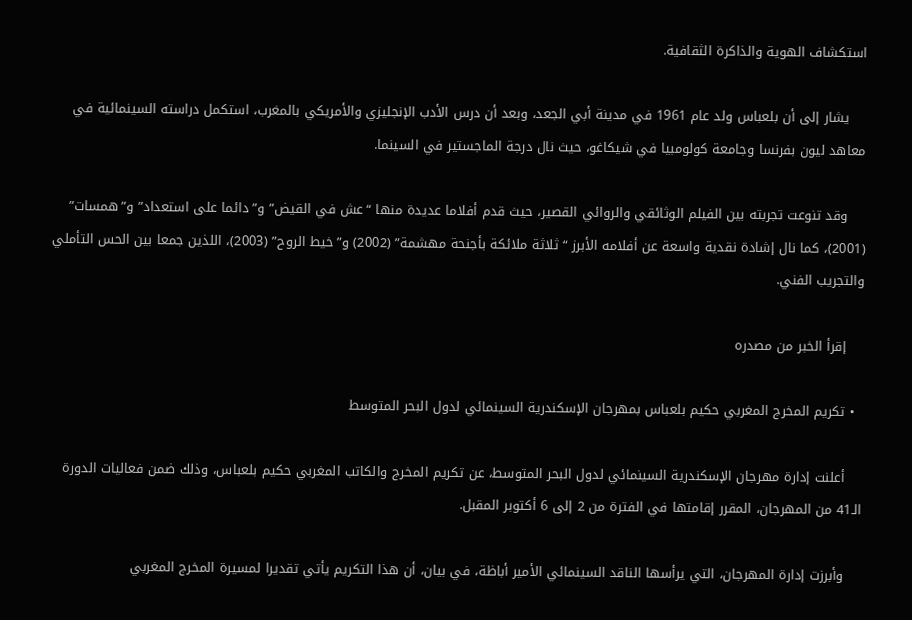استكشاف الهوية والذاكرة الثقافية.

    يشار إلى أن بلعباس ولد عام 1961 في مدينة أبي الجعد، وبعد أن درس الأدب الإنجليزي والأمريكي بالمغرب، استكمل دراسته السينمائية في معاهد ليون بفرنسا وجامعة كولومبيا في شيكاغو، حيث نال درجة الماجستير في السينما.

    وقد تنوعت تجربته بين الفيلم الوثائقي والروائي القصير، حيث قدم أفلاما عديدة منها “عش في القيض” و”دائما على استعداد” و”همسات” (2001)، كما نال إشادة نقدية واسعة عن أفلامه الأبرز “ثلاثة ملائكة بأجنحة مهشمة” (2002) و”خيط الروح” (2003)، اللذين جمعا بين الحس التأملي والتجريب الفني.

    إقرأ الخبر من مصدره

  • تكريم المخرج المغربي حكيم بلعباس بمهرجان الإسكندرية السينمائي لدول البحر المتوسط

    أعلنت إدارة مهرجان الإسكندرية السينمائي لدول البحر المتوسط، عن تكريم المخرج والكاتب المغربي حكيم بلعباس، وذلك ضمن فعاليات الدورة الـ41 من المهرجان، المقرر إقامتها في الفترة من 2 إلى 6 أكتوبر المقبل.

    وأبرزت إدارة المهرجان، التي يرأسها الناقد السينمائي الأمير أباظة، في بيان، أن هذا التكريم يأتي تقديرا لمسيرة المخرج المغربي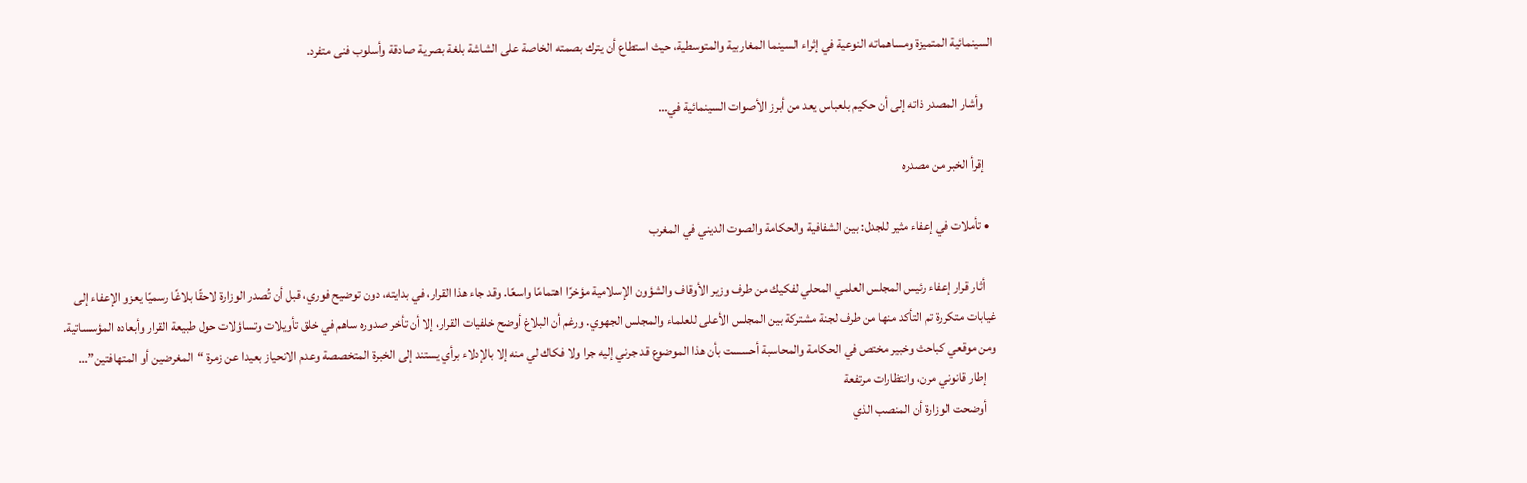السينمائية المتميزة ومساهماته النوعية في إثراء السينما المغاربية والمتوسطية، حيث استطاع أن يترك بصمته الخاصة على الشاشة بلغة بصرية صادقة وأسلوب فنى متفرد.

    وأشار المصدر ذاته إلى أن حكيم بلعباس يعد من أبرز الأصوات السينمائية في…

    إقرأ الخبر من مصدره

  • تأملات في إعفاء مثير للجدل: بين الشفافية والحكامة والصوت الديني في المغرب

    أثار قرار إعفاء رئيس المجلس العلمي المحلي لفكيك من طرف وزير الأوقاف والشؤون الإسلامية مؤخرًا اهتمامًا واسعًا. وقد جاء هذا القرار، في بدايته، دون توضيح فوري، قبل أن تُصدر الوزارة لاحقًا بلاغًا رسميًا يعزو الإعفاء إلى غيابات متكررة تم التأكد منها من طرف لجنة مشتركة بين المجلس الأعلى للعلماء والمجلس الجهوي. ورغم أن البلاغ أوضح خلفيات القرار، إلا أن تأخر صدوره ساهم في خلق تأويلات وتساؤلات حول طبيعة القرار وأبعاده المؤسساتية.  ومن موقعي كباحث وخبير مختص في الحكامة والمحاسبة أحسست بأن هذا الموضوع قد جرني إليه جرا ولا فكاك لي منه إلا بالإدلاء برأي يستند إلى الخبرة المتخصصة وعدم الانحياز بعيدا عن زمرة “المغرضين أو المتهافتين”…
    إطار قانوني مرن، وانتظارات مرتفعة
    أوضحت الوزارة أن المنصب الذي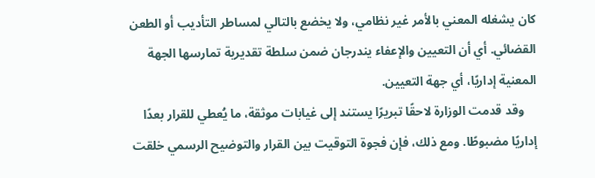كان يشغله المعني بالأمر غير نظامي، ولا يخضع بالتالي لمساطر التأديب أو الطعن القضائي. أي أن التعيين والإعفاء يندرجان ضمن سلطة تقديرية تمارسها الجهة المعنية إداريًا، أي جهة التعيين.
    وقد قدمت الوزارة لاحقًا تبريرًا يستند إلى غيابات موثقة، ما يُعطي للقرار بعدًا إداريًا مضبوطًا. ومع ذلك، فإن فجوة التوقيت بين القرار والتوضيح الرسمي خلقت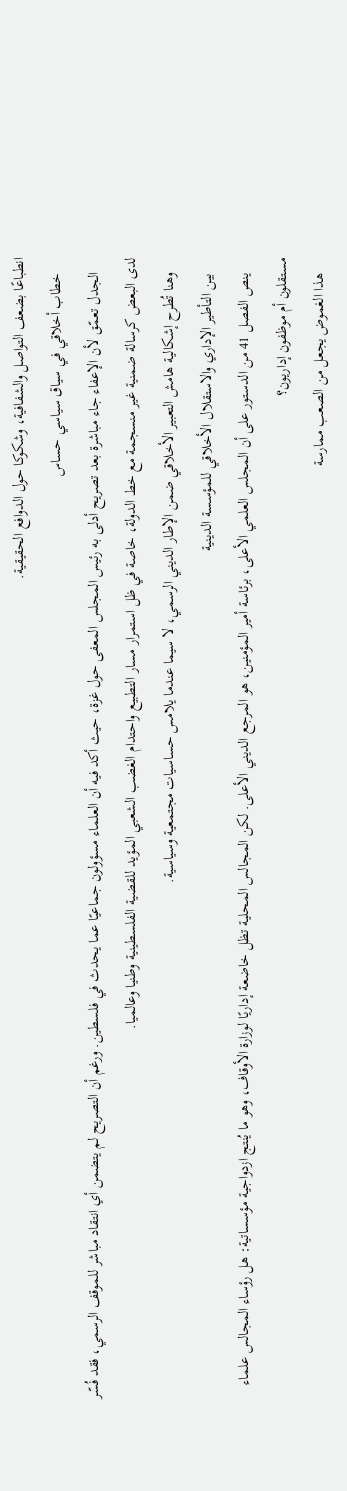انطباعًا بضعف التواصل والشفافية، وشكوكا حول الدوافع الحقيقية.
    خطاب أخلاقي في سياق سياسي حساس
    الجدل تعمّق لأن الإعفاء جاء مباشرة بعد تصريح أدلى به رئيس المجلس المعفى حول غزة، حيث أكد فيه أن العلماء مسؤولون جماعيًا عما يحدث في فلسطين. ورغم أن التصريح لم يتضمن أي انتقاد مباشر للموقف الرسمي، فقد فُسّر لدى البعض كرسالة ضمنية غير منسجمة مع خط الدولة، خاصة في ظل استمرار مسار التطبيع واحتدام الغضب الشعبي المؤيد للقضية الفلسطينية وطنيا وعالميا.
    وهنا تُطرح إشكالية هامش التعبير الأخلاقي ضمن الإطار الديني الرسمي، لا سيما عندما يلامس حساسيات مجتمعية وسياسية.
    بين التأطير الإداري والاستقلال الأخلاقي للمؤسسة الدينية
    ينص الفصل 41 من الدستور على أن المجلس العلمي الأعلى، برئاسة أمير المؤمنين، هو المرجع الديني الأعلى. لكن المجالس المحلية تظل خاضعة إداريًا لوزارة الأوقاف، وهو ما يُنتج ازدواجية مؤسساتية: هل رؤساء المجالس علماء مستقلون أم موظفون إداريون؟
    هذا الغموض يجعل من الصعب ممارسة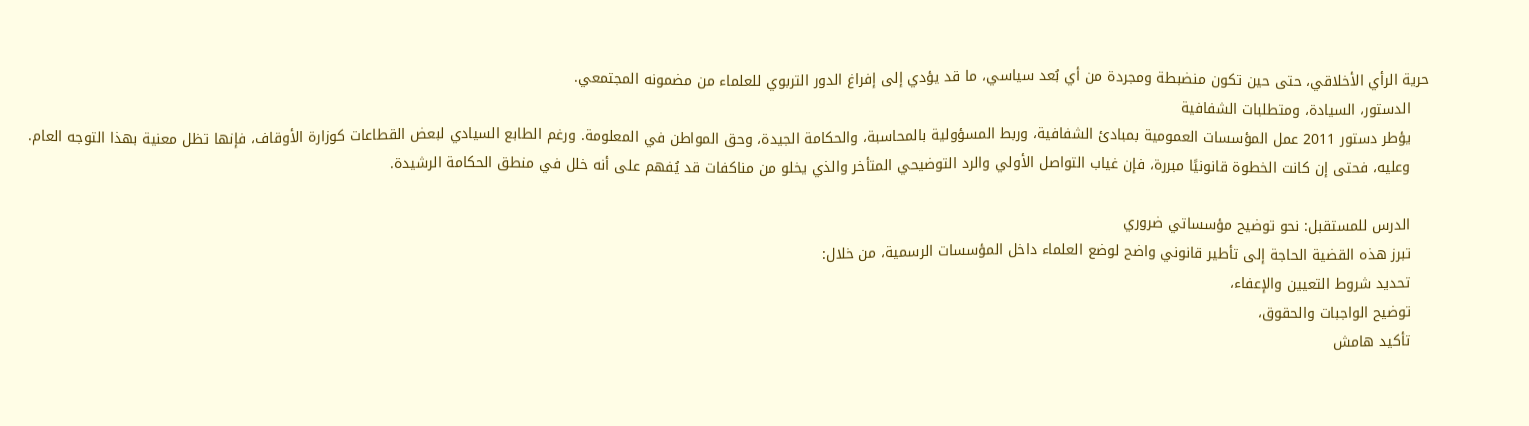حرية الرأي الأخلاقي، حتى حين تكون منضبطة ومجردة من أي بُعد سياسي، ما قد يؤدي إلى إفراغ الدور التربوي للعلماء من مضمونه المجتمعي.
    الدستور، السيادة، ومتطلبات الشفافية
    يؤطر دستور 2011 عمل المؤسسات العمومية بمبادئ الشفافية، وربط المسؤولية بالمحاسبة، والحكامة الجيدة، وحق المواطن في المعلومة. ورغم الطابع السيادي لبعض القطاعات كوزارة الأوقاف، فإنها تظل معنية بهذا التوجه العام.
    وعليه، فحتى إن كانت الخطوة قانونيًا مبررة، فإن غياب التواصل الأولي والرد التوضيحي المتأخر والذي يخلو من مناكفات قد يُفهم على أنه خلل في منطق الحكامة الرشيدة.

    الدرس للمستقبل: نحو توضيح مؤسساتي ضروري
    تبرز هذه القضية الحاجة إلى تأطير قانوني واضح لوضع العلماء داخل المؤسسات الرسمية، من خلال:
    تحديد شروط التعيين والإعفاء،
    توضيح الواجبات والحقوق،
    تأكيد هامش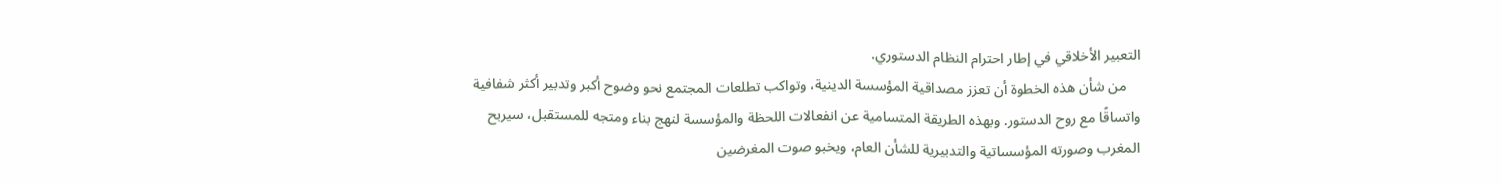التعبير الأخلاقي في إطار احترام النظام الدستوري.
    من شأن هذه الخطوة أن تعزز مصداقية المؤسسة الدينية، وتواكب تطلعات المجتمع نحو وضوح أكبر وتدبير أكثر شفافية واتساقًا مع روح الدستور. وبهذه الطريقة المتسامية عن انفعالات اللحظة والمؤسسة لنهج بناء ومتجه للمستقبل، سيربح المغرب وصورته المؤسساتية والتدبيرية للشأن العام، ويخبو صوت المغرضين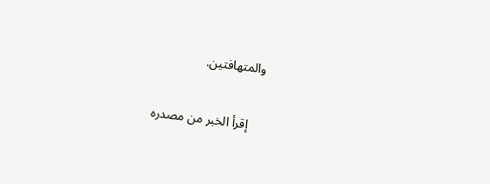والمتهافتين.

    إقرأ الخبر من مصدره